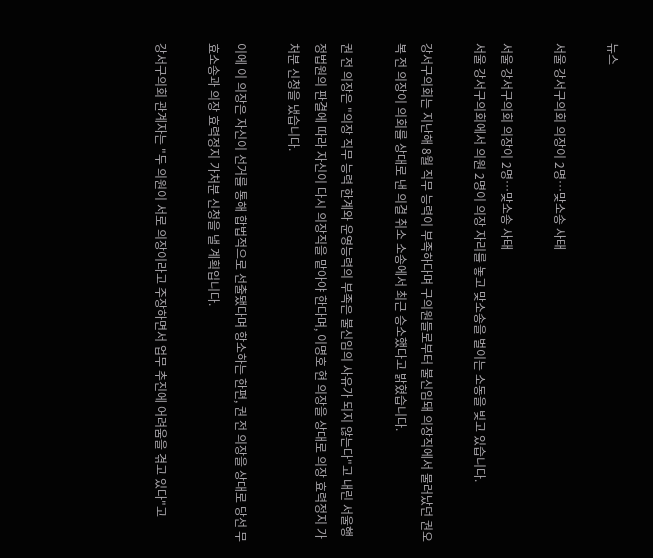뉴스

서울 강서구의회 의장이 2명…맞소송 사태

서울 강서구의회 의장이 2명…맞소송 사태
서울 강서구의회에서 의원 2명이 의장 자리를 놓고 맞소송을 벌이는 소동을 빚고 있습니다.

강서구의회는 지난해 8월 직무 능력이 부족하다며 구의원들로부터 불신임돼 의장직에서 물러났던 권오복 전 의장이 의회를 상대로 낸 의결 취소 소송에서 최근 승소했다고 밝혔습니다.

권 전 의장은 "의장 직무 능력 한계와 운영능력의 부족은 불신임의 사유가 되지 않는다"고 내린 서울행정법원의 판결에 따라 자신이 다시 의장직을 맡아야 한다며, 이명호 현 의장을 상대로 의장 효력정지 가처분 신청을 냈습니다.

이에 이 의장은 자신이 선거를 통해 합법적으로 선출됐다며 항소하는 한편, 권 전 의장을 상대로 당선 무효소송과 의장 효력정지 가처분 신청을 낼 계획입니다.

강서구의회 관계자는 "두 의원이 서로 의장이라고 주장하면서 업무 추진에 어려움을 겪고 있다"고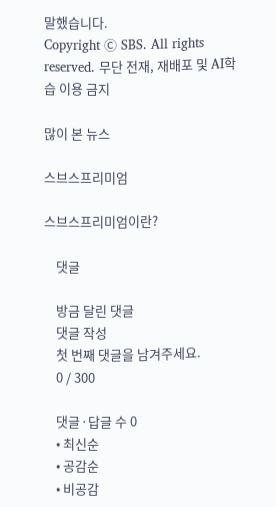말했습니다.
Copyright Ⓒ SBS. All rights reserved. 무단 전재, 재배포 및 AI학습 이용 금지

많이 본 뉴스

스브스프리미엄

스브스프리미엄이란?

    댓글

    방금 달린 댓글
    댓글 작성
    첫 번째 댓글을 남겨주세요.
    0 / 300

    댓글 ∙ 답글 수 0
    • 최신순
    • 공감순
    • 비공감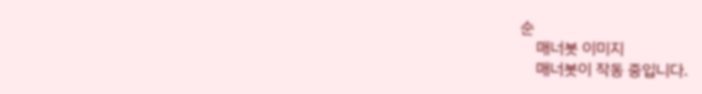순
    매너봇 이미지
    매너봇이 작동 중입니다.